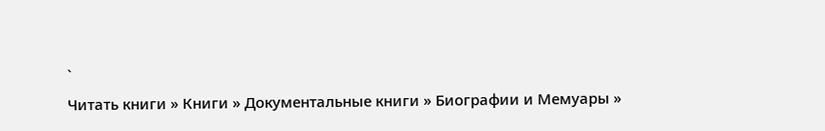`
Читать книги » Книги » Документальные книги » Биографии и Мемуары »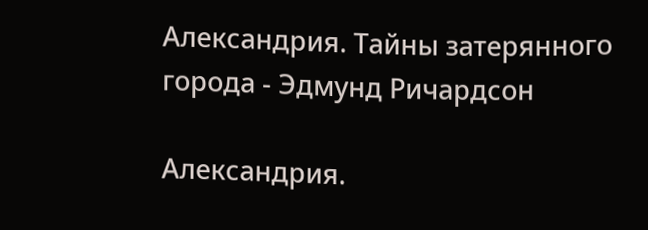Александрия. Тайны затерянного города - Эдмунд Ричардсон

Александрия.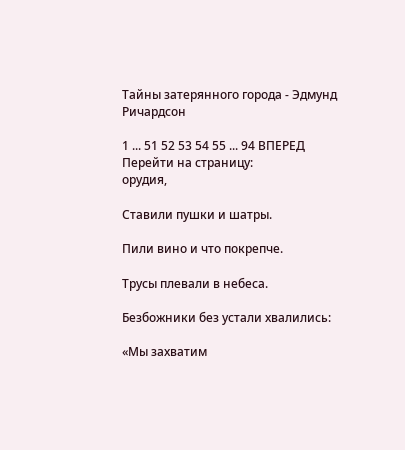Тайны затерянного города - Эдмунд Ричардсон

1 ... 51 52 53 54 55 ... 94 ВПЕРЕД
Перейти на страницу:
орудия,

Ставили пушки и шатры.

Пили вино и что покрепче.

Трусы плевали в небеса.

Безбожники без устали хвалились:

«Мы захватим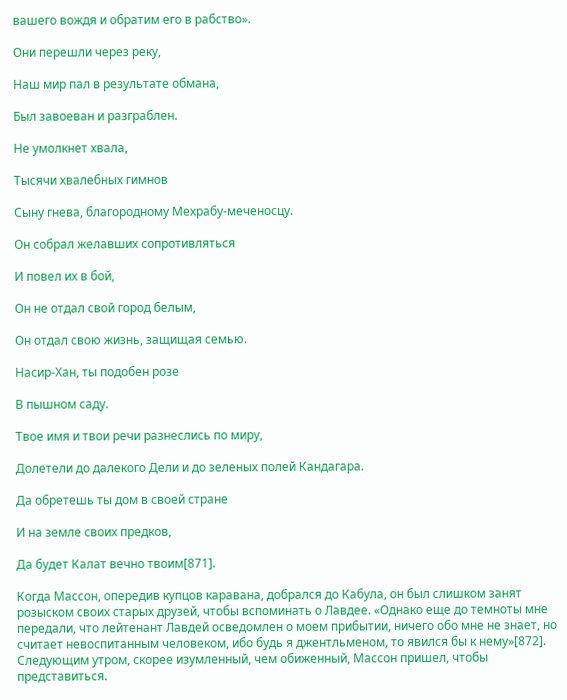вашего вождя и обратим его в рабство».

Они перешли через реку,

Наш мир пал в результате обмана,

Был завоеван и разграблен.

Не умолкнет хвала,

Тысячи хвалебных гимнов

Сыну гнева, благородному Мехрабу-меченосцу.

Он собрал желавших сопротивляться

И повел их в бой,

Он не отдал свой город белым,

Он отдал свою жизнь, защищая семью.

Насир-Хан, ты подобен розе

В пышном саду.

Твое имя и твои речи разнеслись по миру,

Долетели до далекого Дели и до зеленых полей Кандагара.

Да обретешь ты дом в своей стране

И на земле своих предков,

Да будет Калат вечно твоим[871].

Когда Массон, опередив купцов каравана, добрался до Кабула, он был слишком занят розыском своих старых друзей, чтобы вспоминать о Лавдее. «Однако еще до темноты мне передали, что лейтенант Лавдей осведомлен о моем прибытии, ничего обо мне не знает, но считает невоспитанным человеком, ибо будь я джентльменом, то явился бы к нему»[872]. Следующим утром, скорее изумленный, чем обиженный, Массон пришел, чтобы представиться.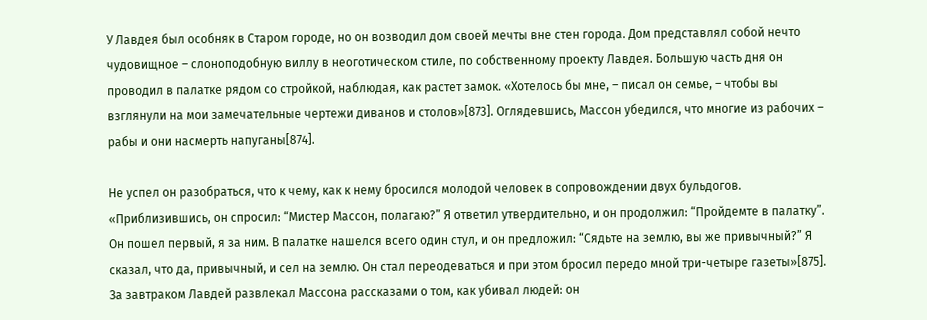У Лавдея был особняк в Старом городе, но он возводил дом своей мечты вне стен города. Дом представлял собой нечто чудовищное – слоноподобную виллу в неоготическом стиле, по собственному проекту Лавдея. Большую часть дня он проводил в палатке рядом со стройкой, наблюдая, как растет замок. «Хотелось бы мне, – писал он семье, – чтобы вы взглянули на мои замечательные чертежи диванов и столов»[873]. Оглядевшись, Массон убедился, что многие из рабочих – рабы и они насмерть напуганы[874].

Не успел он разобраться, что к чему, как к нему бросился молодой человек в сопровождении двух бульдогов. «Приблизившись, он спросил: “Мистер Массон, полагаю?” Я ответил утвердительно, и он продолжил: “Пройдемте в палатку”. Он пошел первый, я за ним. В палатке нашелся всего один стул, и он предложил: “Сядьте на землю, вы же привычный?” Я сказал, что да, привычный, и сел на землю. Он стал переодеваться и при этом бросил передо мной три-четыре газеты»[875]. За завтраком Лавдей развлекал Массона рассказами о том, как убивал людей: он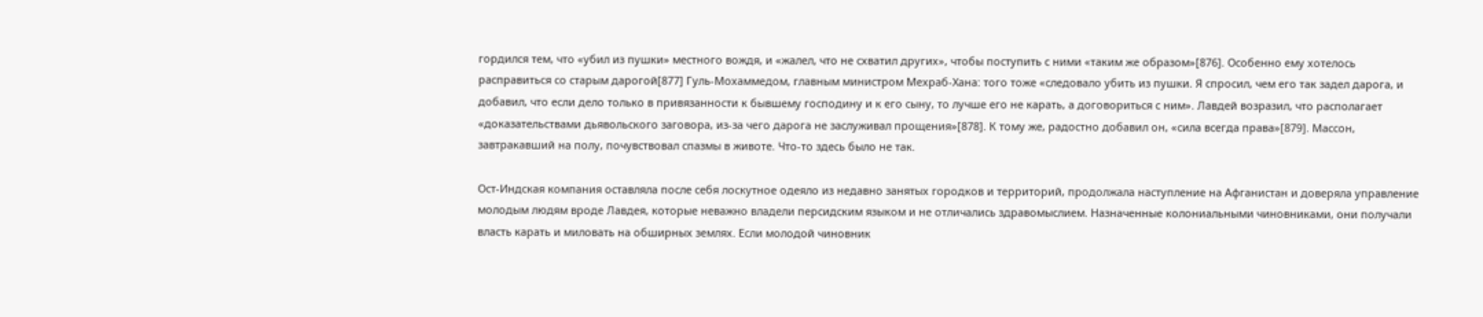гордился тем, что «убил из пушки» местного вождя, и «жалел, что не схватил других», чтобы поступить с ними «таким же образом»[876]. Особенно ему хотелось расправиться со старым дарогой[877] Гуль-Мохаммедом, главным министром Мехраб-Хана: того тоже «следовало убить из пушки. Я спросил, чем его так задел дарога, и добавил, что если дело только в привязанности к бывшему господину и к его сыну, то лучше его не карать, а договориться с ним». Лавдей возразил, что располагает «доказательствами дьявольского заговора, из-за чего дарога не заслуживал прощения»[878]. К тому же, радостно добавил он, «сила всегда права»[879]. Массон, завтракавший на полу, почувствовал спазмы в животе. Что-то здесь было не так.

Ост-Индская компания оставляла после себя лоскутное одеяло из недавно занятых городков и территорий, продолжала наступление на Афганистан и доверяла управление молодым людям вроде Лавдея, которые неважно владели персидским языком и не отличались здравомыслием. Назначенные колониальными чиновниками, они получали власть карать и миловать на обширных землях. Если молодой чиновник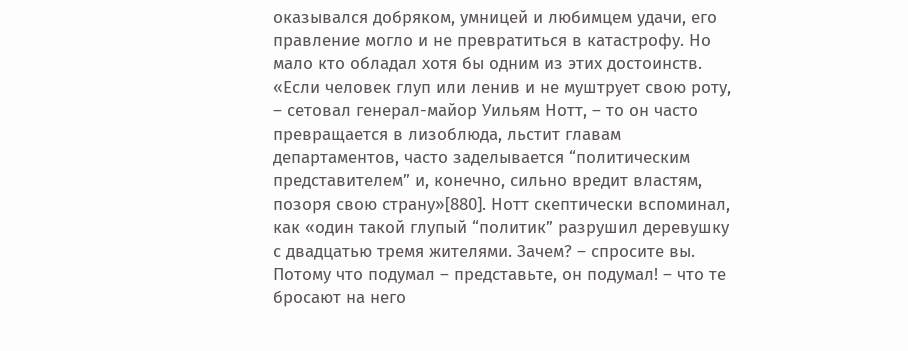оказывался добряком, умницей и любимцем удачи, его правление могло и не превратиться в катастрофу. Но мало кто обладал хотя бы одним из этих достоинств. «Если человек глуп или ленив и не муштрует свою роту, – сетовал генерал-майор Уильям Нотт, – то он часто превращается в лизоблюда, льстит главам департаментов, часто заделывается “политическим представителем” и, конечно, сильно вредит властям, позоря свою страну»[880]. Нотт скептически вспоминал, как «один такой глупый “политик” разрушил деревушку с двадцатью тремя жителями. Зачем? – спросите вы. Потому что подумал – представьте, он подумал! – что те бросают на него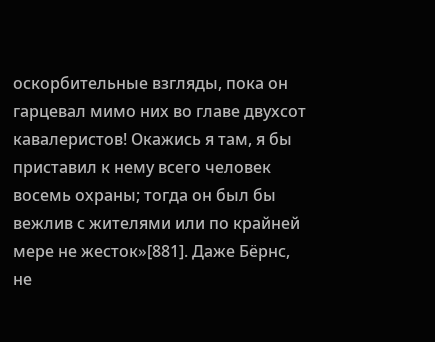оскорбительные взгляды, пока он гарцевал мимо них во главе двухсот кавалеристов! Окажись я там, я бы приставил к нему всего человек восемь охраны; тогда он был бы вежлив с жителями или по крайней мере не жесток»[881]. Даже Бёрнс, не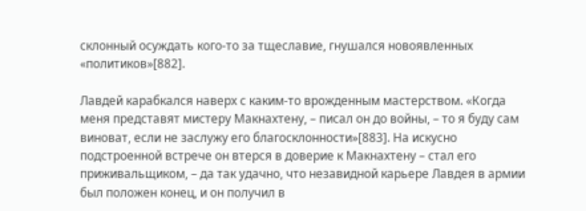склонный осуждать кого-то за тщеславие, гнушался новоявленных «политиков»[882].

Лавдей карабкался наверх с каким-то врожденным мастерством. «Когда меня представят мистеру Макнахтену, – писал он до войны, – то я буду сам виноват, если не заслужу его благосклонности»[883]. На искусно подстроенной встрече он втерся в доверие к Макнахтену – стал его приживальщиком, – да так удачно, что незавидной карьере Лавдея в армии был положен конец, и он получил в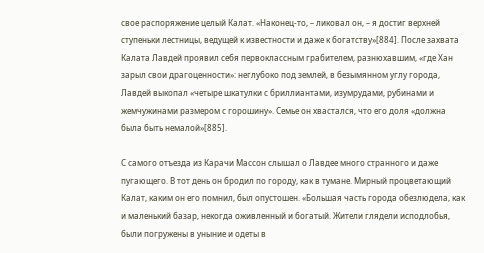свое распоряжение целый Калат. «Наконец-то, – ликовал он, – я достиг верхней ступеньки лестницы, ведущей к известности и даже к богатству»[884]. После захвата Калата Лавдей проявил себя первоклассным грабителем, разнюхавшим, «где Хан зарыл свои драгоценности»: неглубоко под землей, в безымянном углу города, Лавдей выкопал «четыре шкатулки с бриллиантами, изумрудами, рубинами и жемчужинами размером с горошину». Семье он хвастался, что его доля «должна была быть немалой»[885].

С самого отъезда из Карачи Массон слышал о Лавдее много странного и даже пугающего. В тот день он бродил по городу, как в тумане. Мирный процветающий Калат, каким он его помнил, был опустошен. «Большая часть города обезлюдела, как и маленький базар, некогда оживленный и богатый. Жители глядели исподлобья, были погружены в уныние и одеты в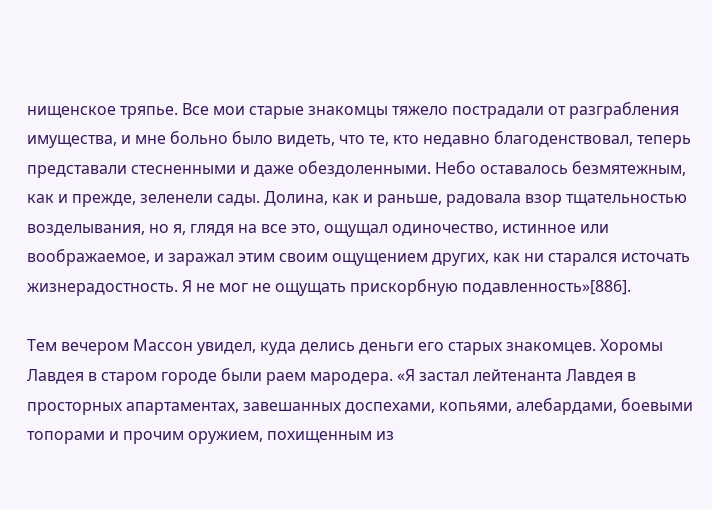нищенское тряпье. Все мои старые знакомцы тяжело пострадали от разграбления имущества, и мне больно было видеть, что те, кто недавно благоденствовал, теперь представали стесненными и даже обездоленными. Небо оставалось безмятежным, как и прежде, зеленели сады. Долина, как и раньше, радовала взор тщательностью возделывания, но я, глядя на все это, ощущал одиночество, истинное или воображаемое, и заражал этим своим ощущением других, как ни старался источать жизнерадостность. Я не мог не ощущать прискорбную подавленность»[886].

Тем вечером Массон увидел, куда делись деньги его старых знакомцев. Хоромы Лавдея в старом городе были раем мародера. «Я застал лейтенанта Лавдея в просторных апартаментах, завешанных доспехами, копьями, алебардами, боевыми топорами и прочим оружием, похищенным из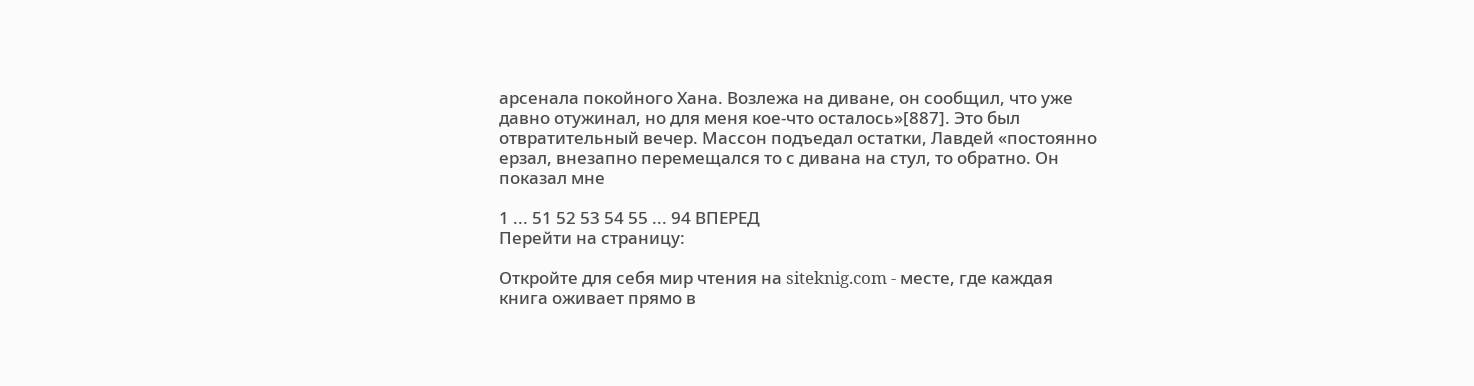арсенала покойного Хана. Возлежа на диване, он сообщил, что уже давно отужинал, но для меня кое-что осталось»[887]. Это был отвратительный вечер. Массон подъедал остатки, Лавдей «постоянно ерзал, внезапно перемещался то с дивана на стул, то обратно. Он показал мне

1 ... 51 52 53 54 55 ... 94 ВПЕРЕД
Перейти на страницу:

Откройте для себя мир чтения на siteknig.com - месте, где каждая книга оживает прямо в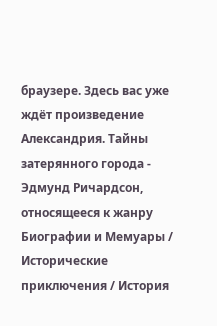браузере. Здесь вас уже ждёт произведение Александрия. Тайны затерянного города - Эдмунд Ричардсон, относящееся к жанру Биографии и Мемуары / Исторические приключения / История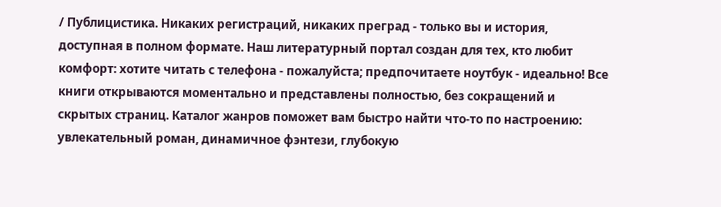/ Публицистика. Никаких регистраций, никаких преград - только вы и история, доступная в полном формате. Наш литературный портал создан для тех, кто любит комфорт: хотите читать с телефона - пожалуйста; предпочитаете ноутбук - идеально! Все книги открываются моментально и представлены полностью, без сокращений и скрытых страниц. Каталог жанров поможет вам быстро найти что-то по настроению: увлекательный роман, динамичное фэнтези, глубокую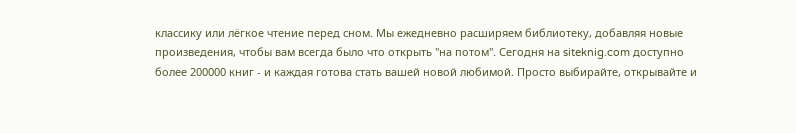классику или лёгкое чтение перед сном. Мы ежедневно расширяем библиотеку, добавляя новые произведения, чтобы вам всегда было что открыть "на потом". Сегодня на siteknig.com доступно более 200000 книг - и каждая готова стать вашей новой любимой. Просто выбирайте, открывайте и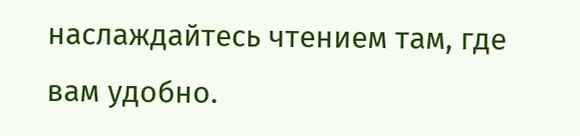наслаждайтесь чтением там, где вам удобно.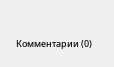Комментарии (0)